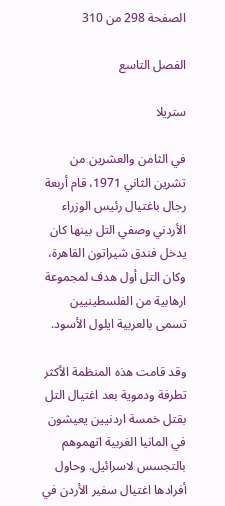الصفحة 298 من 310

الفصل التاسع

ستريلا

في الثامن والعشرين من تشرين الثاني 1971، قام أربعة رجال باغتيال رئيس الوزراء الأردني وصفي التل بينها كان يدخل فندق شيراتون القاهرة، وكان التل أول هدف لمجموعة ارهابية من الفلسطينيين تسمى بالعربية ايلول الأسود.

وقد قامت هذه المنظمة الأكثر تطرفة ودموية بعد اغتيال التل بقتل خمسة اردنيين يعيشون في المانيا الغربية اتهموهم بالتجسس لاسرائيل. وحاول أفرادها اغتيال سفير الأردن في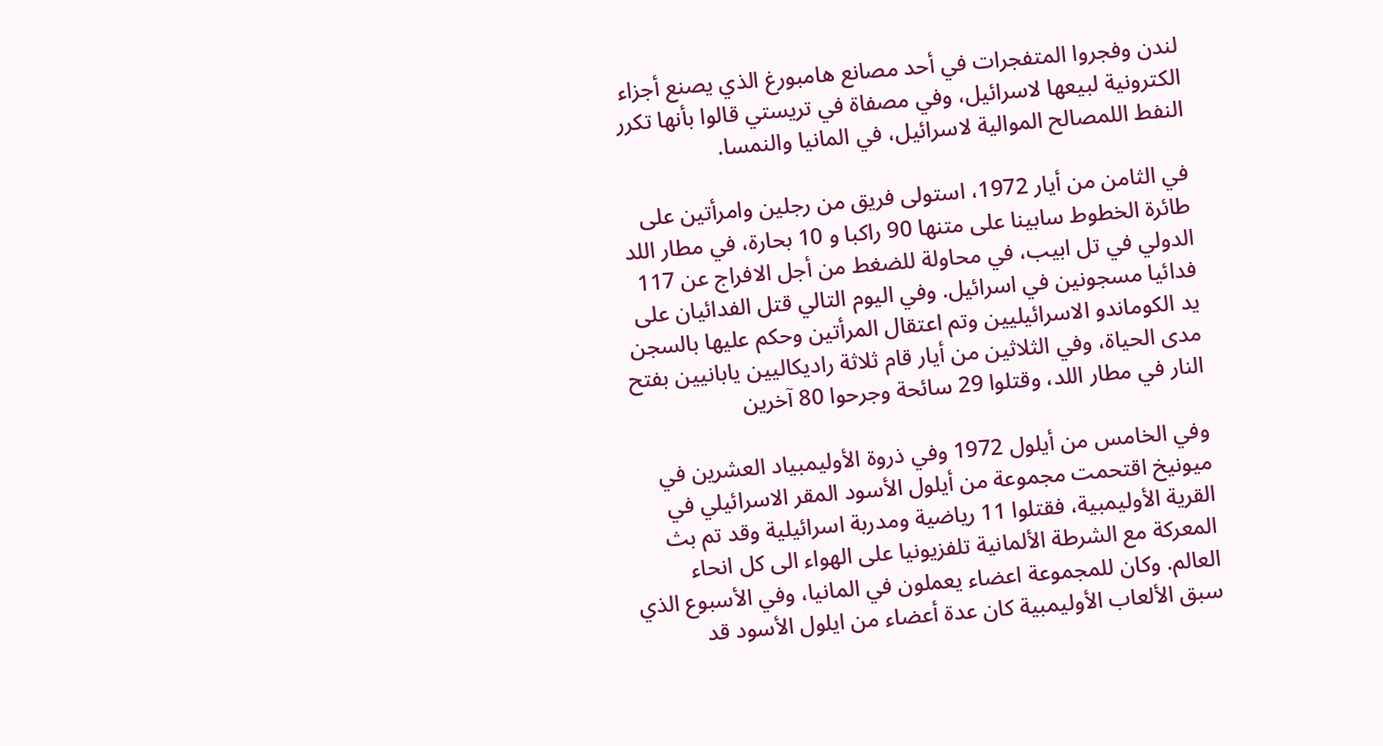لندن وفجروا المتفجرات في أحد مصانع هامبورغ الذي يصنع أجزاء الكترونية لبيعها لاسرائيل، وفي مصفاة في تريستي قالوا بأنها تكرر النفط اللمصالح الموالية لاسرائيل، في المانيا والنمسا.

في الثامن من أيار 1972، استولى فريق من رجلين وامرأتين على طائرة الخطوط سابينا على متنها 90 راكبا و 10 بحارة، في مطار اللد الدولي في تل ابيب، في محاولة للضغط من أجل الافراج عن 117 فدائيا مسجونين في اسرائيل. وفي اليوم التالي قتل الفدائيان على يد الكوماندو الاسرائيليين وتم اعتقال المرأتين وحكم عليها بالسجن مدى الحياة، وفي الثلاثين من أيار قام ثلاثة راديكاليين يابانيين بفتح النار في مطار اللد، وقتلوا 29 سائحة وجرحوا 80 آخرين

وفي الخامس من أيلول 1972 وفي ذروة الأوليمبياد العشرين في ميونيخ اقتحمت مجموعة من أيلول الأسود المقر الاسرائيلي في القرية الأوليمبية، فقتلوا 11 رياضية ومدربة اسرائيلية وقد تم بث المعركة مع الشرطة الألمانية تلفزيونيا على الهواء الى كل انحاء العالم. وكان للمجموعة اعضاء يعملون في المانيا، وفي الأسبوع الذي سبق الألعاب الأوليمبية كان عدة أعضاء من ايلول الأسود قد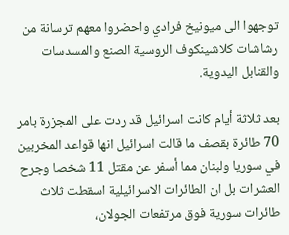توجهوا الى ميونيخ فرادي واحضروا معهم ترسانة من رشاشات كلاشينكوف الروسية الصنع والمسدسات والقنابل اليدوية.

بعد ثلاثة أيام كانت اسرائيل قد ردت على المجزرة بامر 70 طائرة بقصف ما قالت اسرائيل انها قواعد المخربين في سوريا ولبنان مما أسفر عن مقتل 11 شخصا وجرح العشرات بل ان الطائرات الاسرائيلية اسقطت ثلاث طائرات سورية فوق مرتفعات الجولان،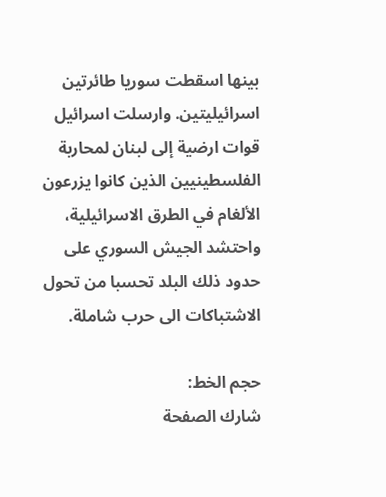بينها اسقطت سوريا طائرتين اسرائيليتين. وارسلت اسرائيل قوات ارضية إلى لبنان لمحاربة الفلسطينيين الذين كانوا يزرعون الألغام في الطرق الاسرائيلية، واحتشد الجيش السوري على حدود ذلك البلد تحسبا من تحول الاشتباكات الى حرب شاملة.

حجم الخط:
شارك الصفحة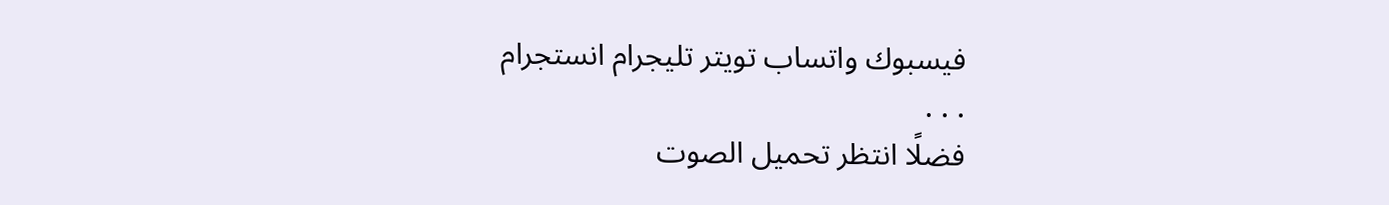فيسبوك واتساب تويتر تليجرام انستجرام
. . .
فضلًا انتظر تحميل الصوت